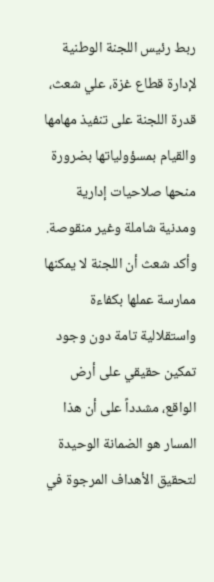ربط رئيس اللجنة الوطنية لإدارة قطاع غزة، علي شعث، قدرة اللجنة على تنفيذ مهامها والقيام بمسؤولياتها بضرورة منحها صلاحيات إدارية ومدنية شاملة وغير منقوصة. وأكد شعث أن اللجنة لا يمكنها ممارسة عملها بكفاءة واستقلالية تامة دون وجود تمكين حقيقي على أرض الواقع، مشدداً على أن هذا المسار هو الضمانة الوحيدة لتحقيق الأهداف المرجوة في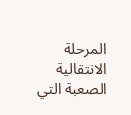المرحلة الانتقالية الصعبة التي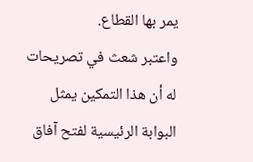يمر بها القطاع.
واعتبر شعث في تصريحات له أن هذا التمكين يمثل البوابة الرئيسية لفتح آفاق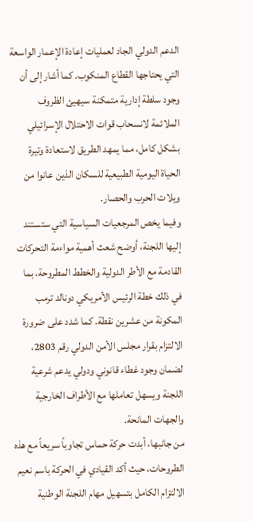الدعم الدولي الجاد لعمليات إعادة الإعمار الواسعة التي يحتاجها القطاع المنكوب. كما أشار إلى أن وجود سلطة إدارية متمكنة سيهيئ الظروف الملائمة لانسحاب قوات الاحتلال الإسرائيلي بشكل كامل، مما يمهد الطريق لاستعادة وتيرة الحياة اليومية الطبيعية للسكان الذين عانوا من ويلات الحرب والحصار.
وفيما يخص المرجعيات السياسية التي ستستند إليها اللجنة، أوضح شعث أهمية مواءمة التحركات القادمة مع الأطر الدولية والخطط المطروحة، بما في ذلك خطة الرئيس الأمريكي دونالد ترمب المكونة من عشرين نقطة. كما شدد على ضرورة الالتزام بقرار مجلس الأمن الدولي رقم 2803، لضمان وجود غطاء قانوني ودولي يدعم شرعية اللجنة ويسهل تعاملها مع الأطراف الخارجية والجهات المانحة.
من جانبها، أبدت حركة حماس تجاوباً سريعاً مع هذه الطروحات، حيث أكد القيادي في الحركة باسم نعيم الالتزام الكامل بتسهيل مهام اللجنة الوطنية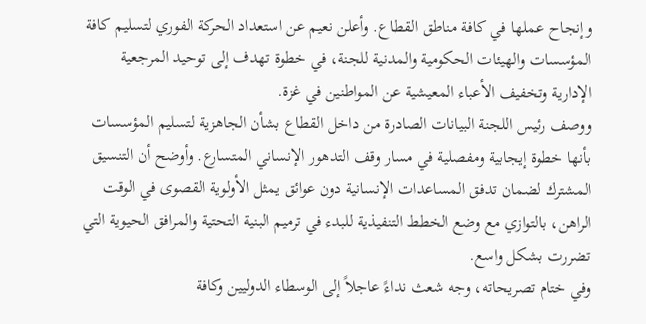وإنجاح عملها في كافة مناطق القطاع. وأعلن نعيم عن استعداد الحركة الفوري لتسليم كافة المؤسسات والهيئات الحكومية والمدنية للجنة، في خطوة تهدف إلى توحيد المرجعية الإدارية وتخفيف الأعباء المعيشية عن المواطنين في غزة.
ووصف رئيس اللجنة البيانات الصادرة من داخل القطاع بشأن الجاهزية لتسليم المؤسسات بأنها خطوة إيجابية ومفصلية في مسار وقف التدهور الإنساني المتسارع. وأوضح أن التنسيق المشترك لضمان تدفق المساعدات الإنسانية دون عوائق يمثل الأولوية القصوى في الوقت الراهن، بالتوازي مع وضع الخطط التنفيذية للبدء في ترميم البنية التحتية والمرافق الحيوية التي تضررت بشكل واسع.
وفي ختام تصريحاته، وجه شعث نداءً عاجلاً إلى الوسطاء الدوليين وكافة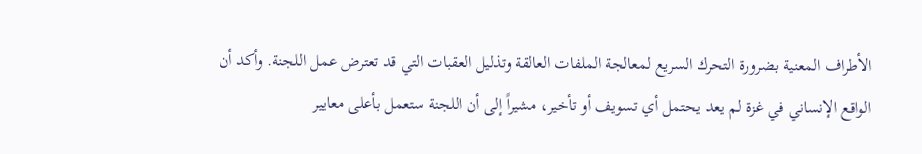الأطراف المعنية بضرورة التحرك السريع لمعالجة الملفات العالقة وتذليل العقبات التي قد تعترض عمل اللجنة. وأكد أن الواقع الإنساني في غزة لم يعد يحتمل أي تسويف أو تأخير، مشيراً إلى أن اللجنة ستعمل بأعلى معايير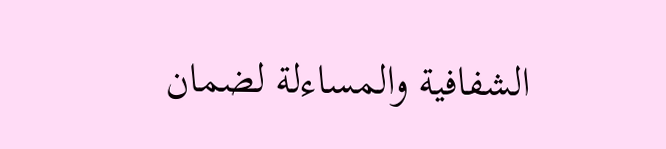الشفافية والمساءلة لضمان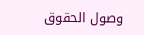وصول الحقوق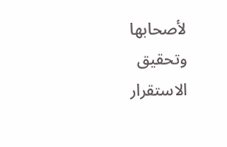لأصحابها وتحقيق الاستقرار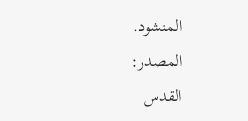المنشود.
المصدر:
القدس